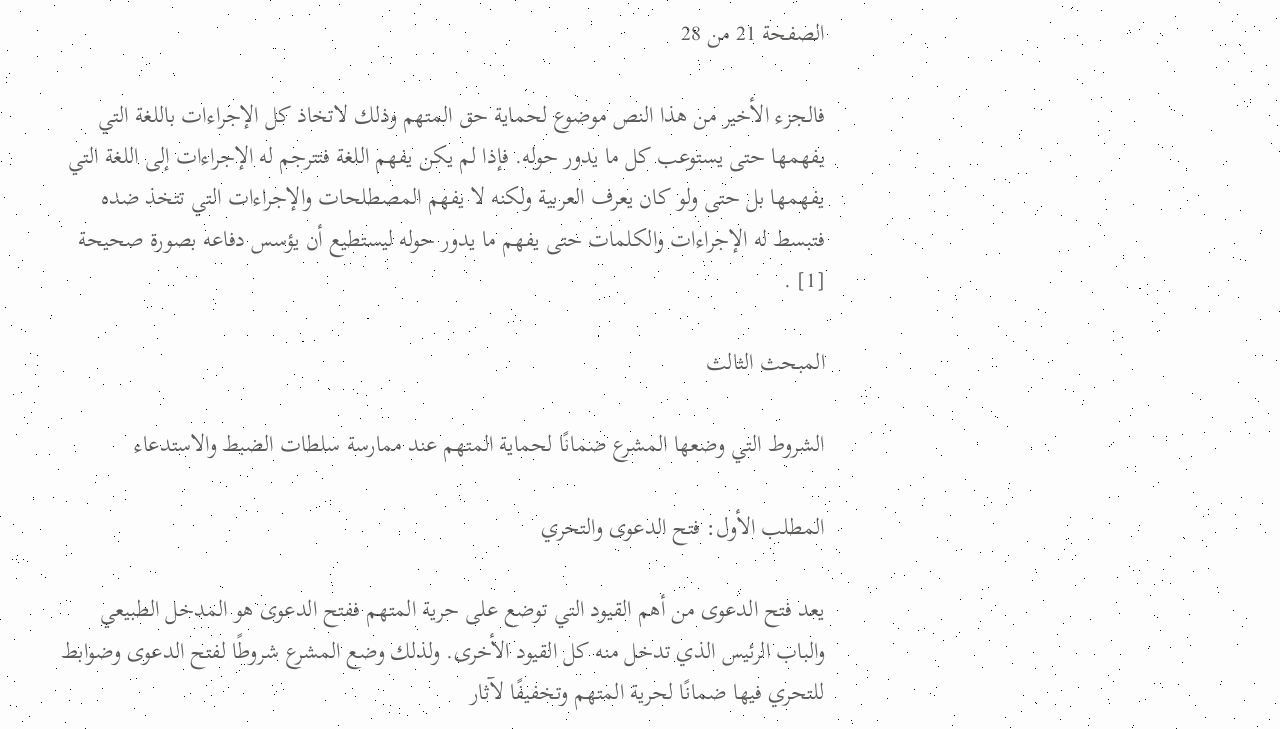الصفحة 21 من 28

فالجزء الأخير من هذا النص موضوع لحماية حق المتهم وذلك لاتخاذ كل الإجراءات باللغة التي يفهمها حتى يستوعب كل ما يدور حوله. فإذا لم يكن يفهم اللغة فتترجم له الإجراءات إلى اللغة التي يفهمها بل حتى ولو كان يعرف العربية ولكنه لا يفهم المصطلحات والإجراءات التي تتخذ ضده فتبسط له الإجراءات والكلمات حتى يفهم ما يدور حوله ليستطيع أن يؤسس دفاعه بصورة صحيحة [1] .

المبحث الثالث

الشروط التي وضعها المشرع ضمانًا لحماية المتهم عند ممارسة سلطات الضبط والاستدعاء

المطلب الأول: فتح الدعوى والتحري

يعد فتح الدعوى من أهم القيود التي توضع على حرية المتهم ففتح الدعوى هو المدخل الطبيعي والباب الرئيس الذي تدخل منه كل القيود الأخرى. ولذلك وضع المشرع شروطًا لفتح الدعوى وضوابط للتحري فيها ضمانًا لحرية المتهم وتخفيفًا لآثار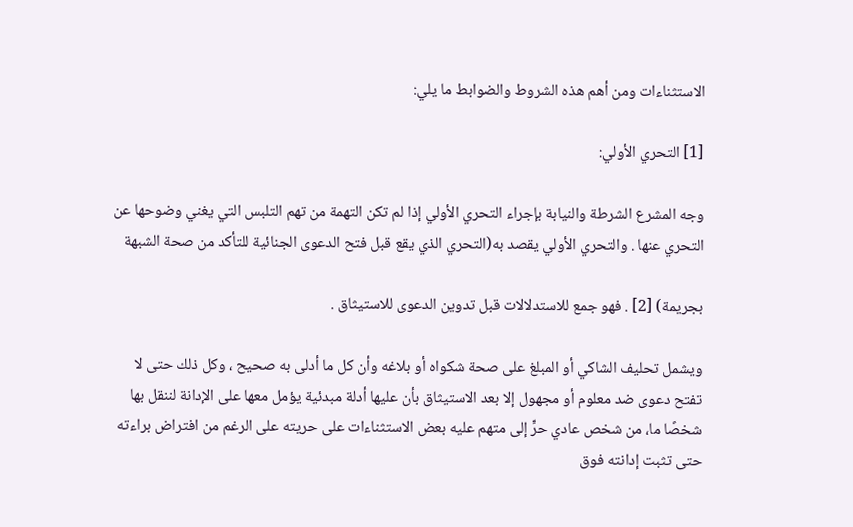الاستثناءات ومن أهم هذه الشروط والضوابط ما يلي:

[1] التحري الأولي:

وجه المشرع الشرطة والنيابة بإجراء التحري الأولي إذا لم تكن التهمة من تهم التلبس التي يغني وضوحها عن التحري عنها . والتحري الأولي يقصد به(التحري الذي يقع قبل فتح الدعوى الجنائية للتأكد من صحة الشبهة

بجريمة) [2] . فهو جمع للاستدلالات قبل تدوين الدعوى للاستيثاق .

ويشمل تحليف الشاكي أو المبلغ على صحة شكواه أو بلاغه وأن كل ما أدلى به صحيح ، وكل ذلك حتى لا تفتح دعوى ضد معلوم أو مجهول إلا بعد الاستيثاق بأن عليها أدلة مبدئية يؤمل معها على الإدانة لننقل بها شخصًا ما، من شخص عادي حرٍّ إلى متهم عليه بعض الاستثناءات على حريته على الرغم من افتراض براءته حتى تثبت إدانته فوق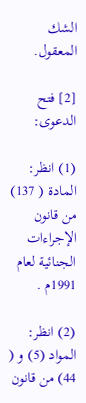الشك المعقول.

[2] فتح الدعوى:

(1) انظر: المادة ( 137) من قانون الإجراءات الجنائية لعام 1991م .

(2) انظر: المواد (5) و ( 44) من قانون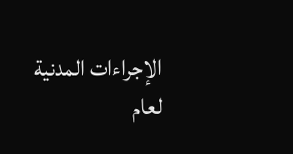الإجراءات المدنية لعام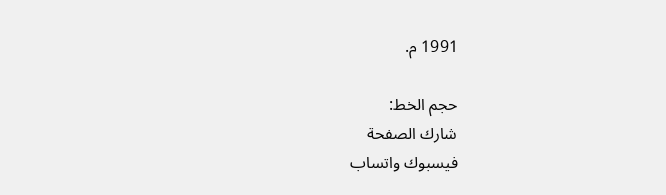1991 م.

حجم الخط:
شارك الصفحة
فيسبوك واتساب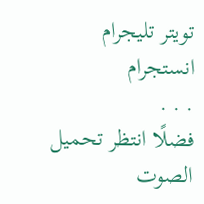تويتر تليجرام انستجرام
. . .
فضلًا انتظر تحميل الصوت